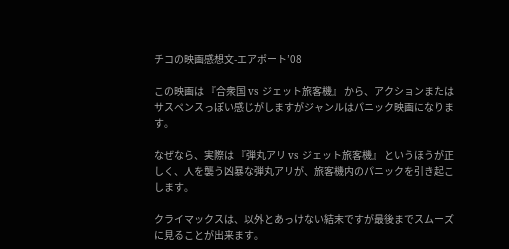チコの映画感想文-エアポート’08

この映画は 『合衆国 vs ジェット旅客機』 から、アクションまたはサスペンスっぽい感じがしますがジャンルはパニック映画になります。

なぜなら、実際は 『弾丸アリ vs ジェット旅客機』 というほうが正しく、人を襲う凶暴な弾丸アリが、旅客機内のパニックを引き起こします。

クライマックスは、以外とあっけない結末ですが最後までスムーズに見ることが出来ます。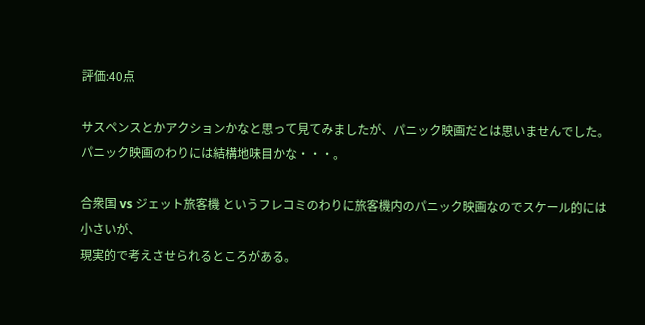評価:40点

サスペンスとかアクションかなと思って見てみましたが、パニック映画だとは思いませんでした。
パニック映画のわりには結構地味目かな・・・。

合衆国 vs ジェット旅客機 というフレコミのわりに旅客機内のパニック映画なのでスケール的には小さいが、
現実的で考えさせられるところがある。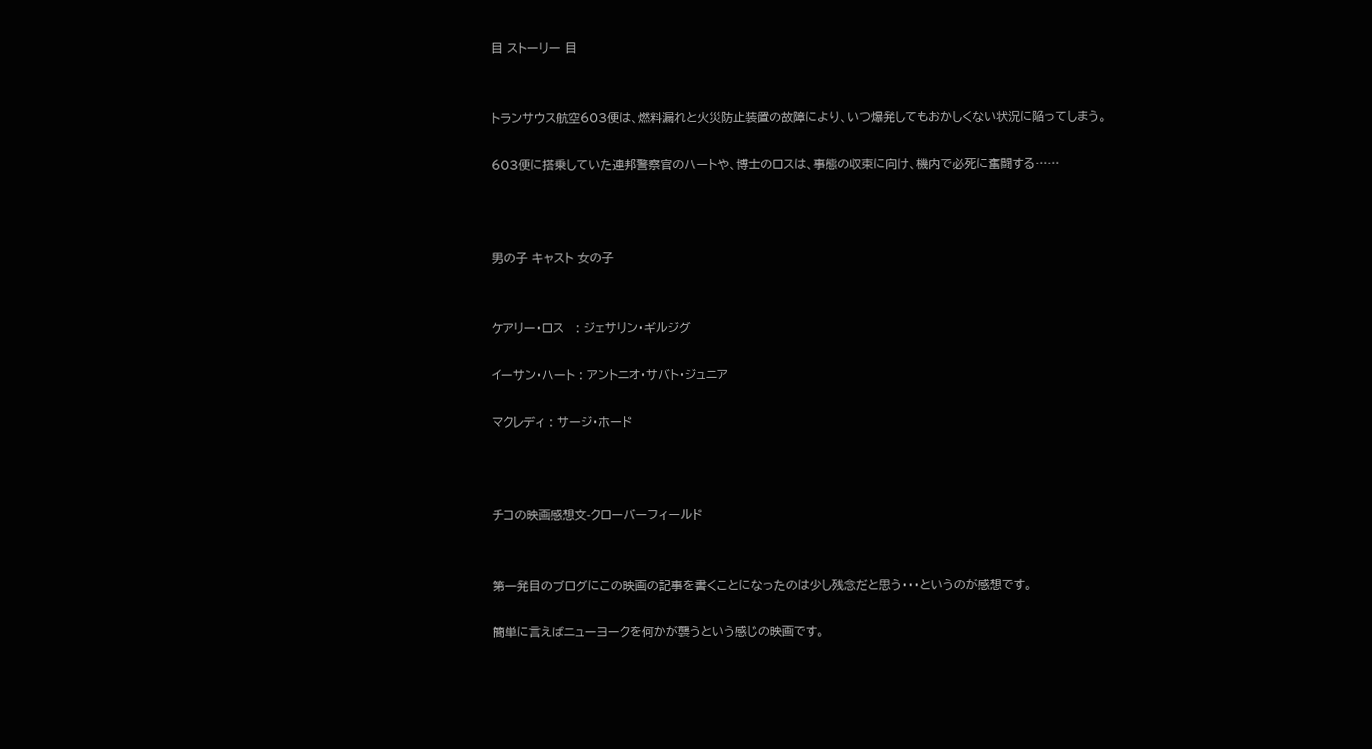目 ストーリー 目


トランサウス航空603便は、燃料漏れと火災防止装置の故障により、いつ爆発してもおかしくない状況に陥ってしまう。

603便に搭乗していた連邦警察官のハートや、博士のロスは、事態の収束に向け、機内で必死に奮闘する……



男の子 キャスト 女の子


ケアリー・ロス   : ジェサリン・ギルジグ

イーサン・ハート : アントニオ・サバト・ジュニア

マクレディ : サージ・ホード



チコの映画感想文-クローバーフィールド


第一発目のブログにこの映画の記事を書くことになったのは少し残念だと思う・・・というのが感想です。

簡単に言えばニューヨークを何かが襲うという感じの映画です。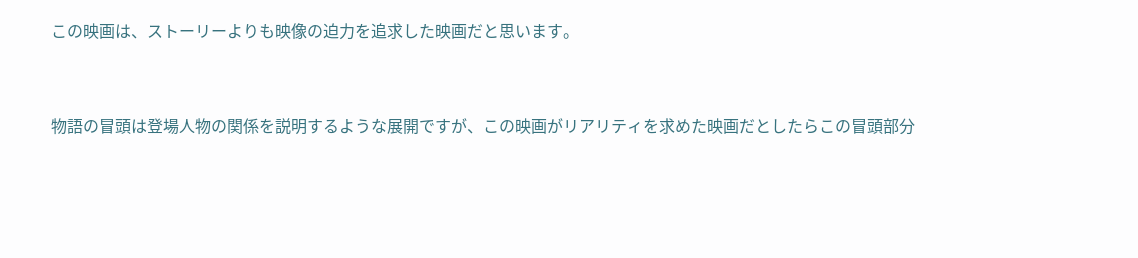この映画は、ストーリーよりも映像の迫力を追求した映画だと思います。


物語の冒頭は登場人物の関係を説明するような展開ですが、この映画がリアリティを求めた映画だとしたらこの冒頭部分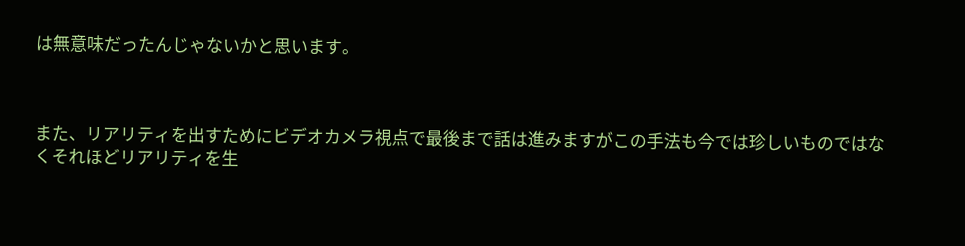は無意味だったんじゃないかと思います。



また、リアリティを出すためにビデオカメラ視点で最後まで話は進みますがこの手法も今では珍しいものではなくそれほどリアリティを生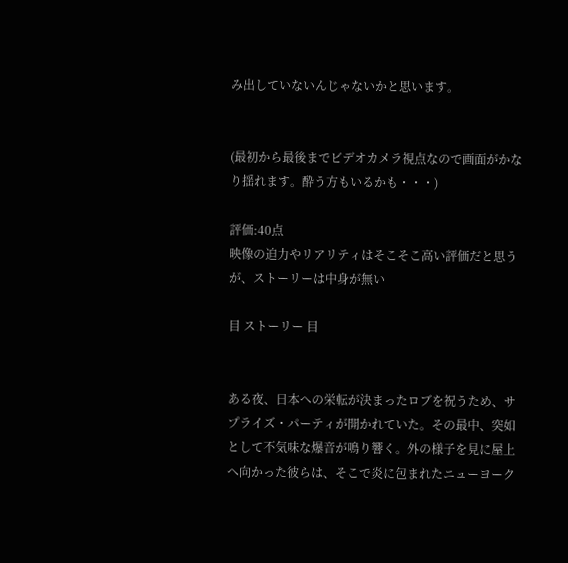み出していないんじゃないかと思います。


(最初から最後までビデオカメラ視点なので画面がかなり揺れます。酔う方もいるかも・・・)

評価:40点
映像の迫力やリアリティはそこそこ高い評価だと思うが、ストーリーは中身が無い

目 ストーリー 目


ある夜、日本への栄転が決まったロブを祝うため、サプライズ・パーティが開かれていた。その最中、突如として不気味な爆音が鳴り響く。外の様子を見に屋上へ向かった彼らは、そこで炎に包まれたニューヨーク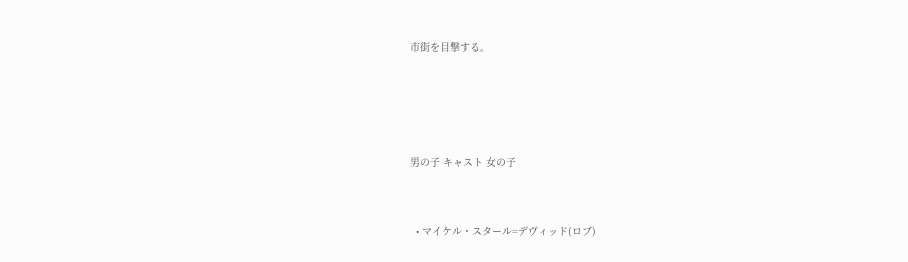市街を目撃する。




男の子 キャスト 女の子


  • マイケル・スタール=デヴィッド(ロブ)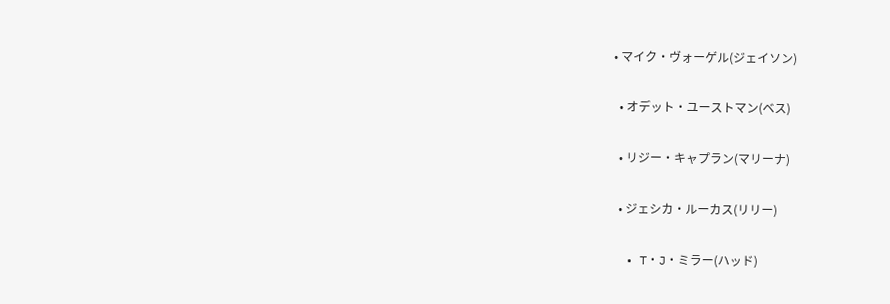• マイク・ヴォーゲル(ジェイソン)

  • オデット・ユーストマン(ベス)

  • リジー・キャプラン(マリーナ)

  • ジェシカ・ルーカス(リリー)

  • T・J・ミラー(ハッド)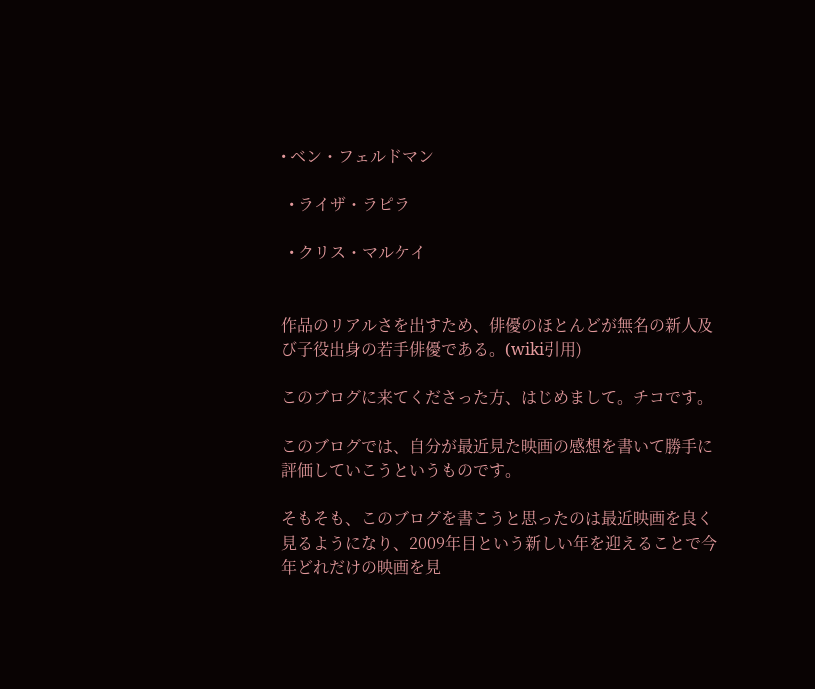• ベン・フェルドマン

  • ライザ・ラピラ

  • クリス・マルケイ


作品のリアルさを出すため、俳優のほとんどが無名の新人及び子役出身の若手俳優である。(wiki引用)

このブログに来てくださった方、はじめまして。チコです。

このブログでは、自分が最近見た映画の感想を書いて勝手に評価していこうというものです。

そもそも、このブログを書こうと思ったのは最近映画を良く見るようになり、2009年目という新しい年を迎えることで今年どれだけの映画を見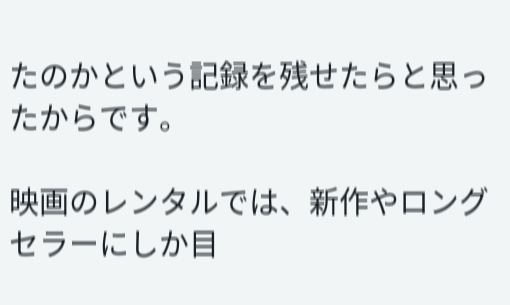たのかという記録を残せたらと思ったからです。

映画のレンタルでは、新作やロングセラーにしか目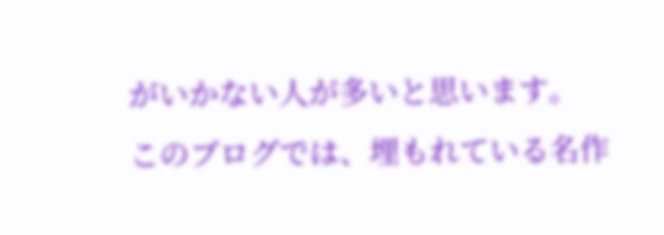がいかない人が多いと思います。
このブログでは、埋もれている名作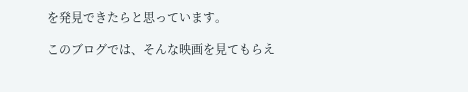を発見できたらと思っています。

このブログでは、そんな映画を見てもらえ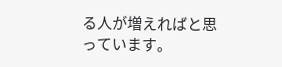る人が増えればと思っています。